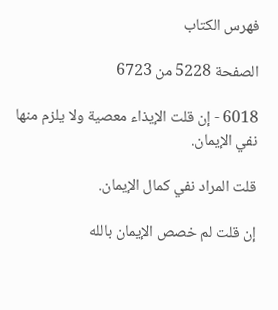فهرس الكتاب

الصفحة 5228 من 6723

6018 - إن قلت الإيذاء معصية ولا يلزم منها نفي الإيمان.

قلت المراد نفي كمال الإيمان.

إن قلت لم خصص الإيمان بالله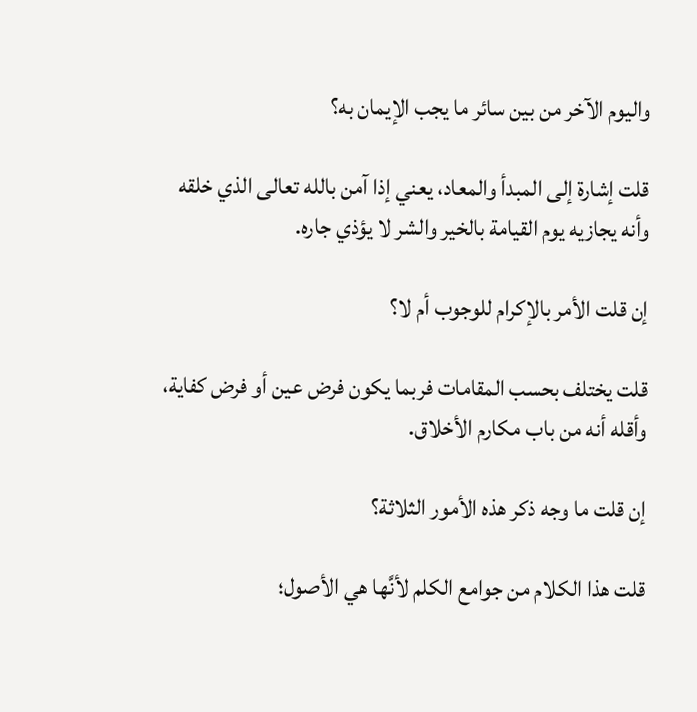واليوم الآخر من بين سائر ما يجب الإيمان به؟

قلت إشارة إلى المبدأ والمعاد، يعني إذا آمن بالله تعالى الذي خلقه وأنه يجازيه يوم القيامة بالخير والشر لا يؤذي جاره.

إن قلت الأمر بالإكرام للوجوب أم لا؟

قلت يختلف بحسب المقامات فربما يكون فرض عين أو فرض كفاية، وأقله أنه من باب مكارم الأخلاق.

إن قلت ما وجه ذكر هذه الأمور الثلاثة؟

قلت هذا الكلام من جوامع الكلم لأنَّها هي الأصول؛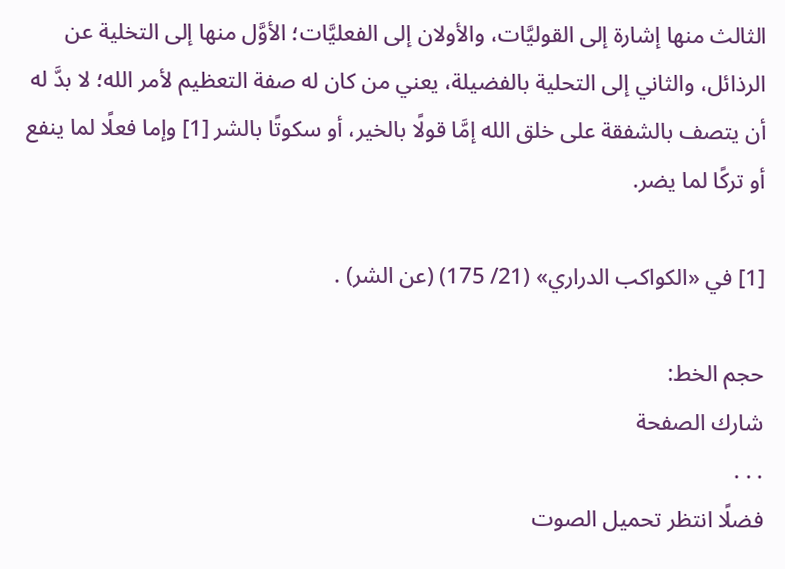الثالث منها إشارة إلى القوليَّات، والأولان إلى الفعليَّات؛ الأوَّل منها إلى التخلية عن الرذائل، والثاني إلى التحلية بالفضيلة، يعني من كان له صفة التعظيم لأمر الله؛ لا بدَّ له أن يتصف بالشفقة على خلق الله إمَّا قولًا بالخير، أو سكوتًا بالشر [1] وإما فعلًا لما ينفع أو تركًا لما يضر.

[1] في «الكواكب الدراري» (21/ 175) (عن الشر) .

حجم الخط:
شارك الصفحة
. . .
فضلًا انتظر تحميل الصوت